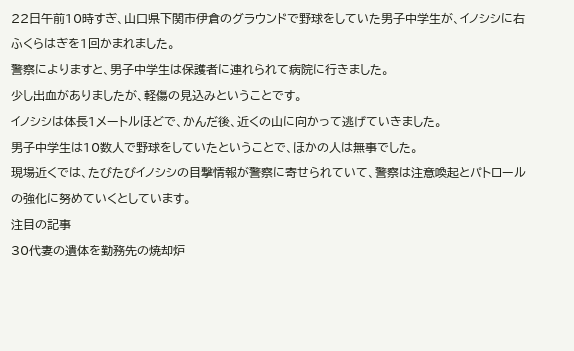22日午前10時すぎ、山口県下関市伊倉のグラウンドで野球をしていた男子中学生が、イノシシに右ふくらはぎを1回かまれました。
警察によりますと、男子中学生は保護者に連れられて病院に行きました。
少し出血がありましたが、軽傷の見込みということです。
イノシシは体長1メートルほどで、かんだ後、近くの山に向かって逃げていきました。
男子中学生は10数人で野球をしていたということで、ほかの人は無事でした。
現場近くでは、たびたびイノシシの目撃情報が警察に寄せられていて、警察は注意喚起とパトロールの強化に努めていくとしています。
注目の記事
30代妻の遺体を勤務先の焼却炉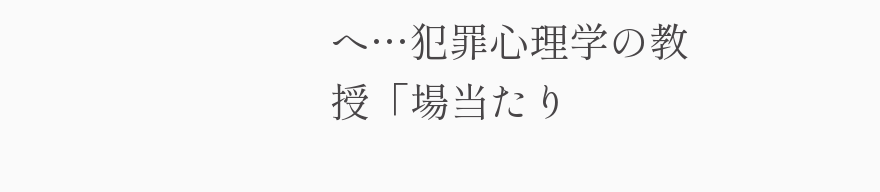へ…犯罪心理学の教授「場当たり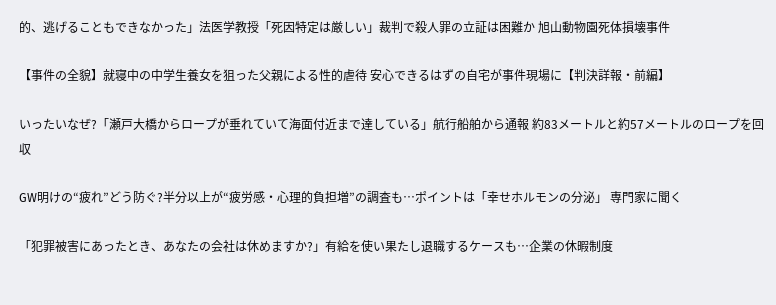的、逃げることもできなかった」法医学教授「死因特定は厳しい」裁判で殺人罪の立証は困難か 旭山動物園死体損壊事件

【事件の全貌】就寝中の中学生養女を狙った父親による性的虐待 安心できるはずの自宅が事件現場に【判決詳報・前編】

いったいなぜ?「瀬戸大橋からロープが垂れていて海面付近まで達している」航行船舶から通報 約83メートルと約57メートルのロープを回収

GW明けの“疲れ”どう防ぐ?半分以上が“疲労感・心理的負担増”の調査も…ポイントは「幸せホルモンの分泌」 専門家に聞く

「犯罪被害にあったとき、あなたの会社は休めますか?」有給を使い果たし退職するケースも…企業の休暇制度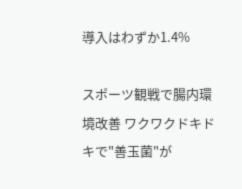導入はわずか1.4%

スポーツ観戦で腸内環境改善 ワクワクドキドキで"善玉菌"が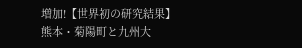増加!【世界初の研究結果】熊本・菊陽町と九州大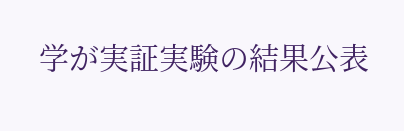学が実証実験の結果公表